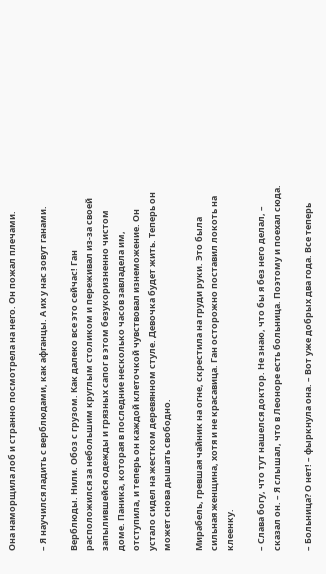Она наморщила лоб и странно посмотрела на него. Он пожал плечами.

– Я научился ладить с верблюдами, как афганцы. А их у нас зовут ганами.

Верблюды. Нили. Обоз с грузом. Как далеко все это сейчас! Ган расположился за небольшим круглым столиком и переживал из-за своей запылившейся одежды и грязных сапог в этом безукоризненно чистом доме. Паника, которая в последние несколько часов завладела им, отступила, и теперь он каждой клеточкой чувствовал изнеможение. Он устало сидел на жестком деревянном стуле. Девочка будет жить. Теперь он может снова дышать свободно.

Мирабель, гревшая чайник на огне, скрестила на груди руки. Это была сильная женщина, хотя и не красавица. Ган осторожно поставил локоть на клеенку.

– Слава богу, что тут нашелся доктор. Не знаю, что бы я без него делал, – сказал он. – Я слышал, что в Леоноре есть больница. Поэтому и поехал сюда.

– Больница? О нет! – фыркнула она. – Вот уже добрых два года. Все теперь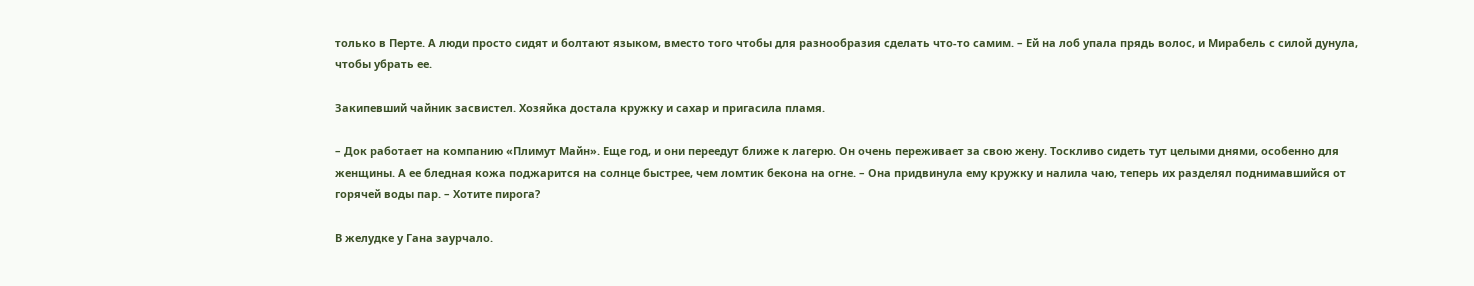только в Перте. А люди просто сидят и болтают языком, вместо того чтобы для разнообразия сделать что-то самим. – Ей на лоб упала прядь волос, и Мирабель с силой дунула, чтобы убрать ее.

Закипевший чайник засвистел. Хозяйка достала кружку и сахар и пригасила пламя.

– Док работает на компанию «Плимут Майн». Еще год, и они переедут ближе к лагерю. Он очень переживает за свою жену. Тоскливо сидеть тут целыми днями, особенно для женщины. А ее бледная кожа поджарится на солнце быстрее, чем ломтик бекона на огне. – Она придвинула ему кружку и налила чаю, теперь их разделял поднимавшийся от горячей воды пар. – Хотите пирога?

В желудке у Гана заурчало.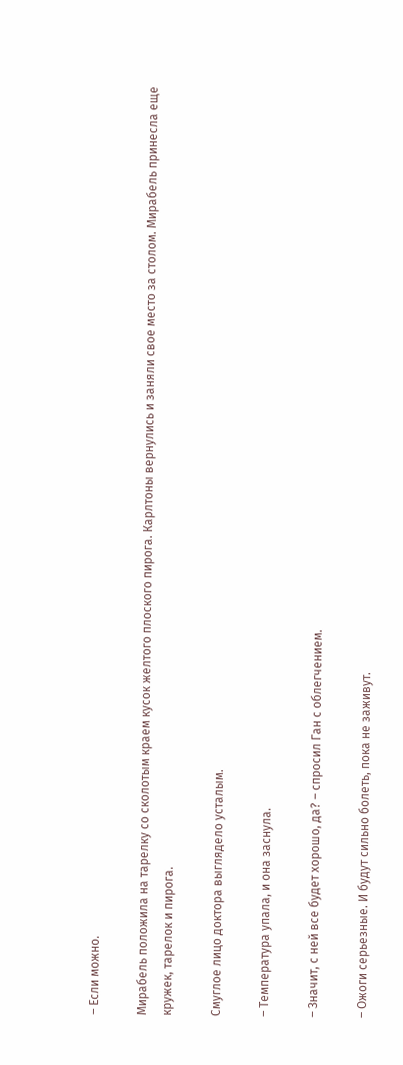– Если можно.

Мирабель положила на тарелку со сколотым краем кусок желтого плоского пирога. Карлтоны вернулись и заняли свое место за столом. Мирабель принесла еще кружек, тарелок и пирога.

Смуглое лицо доктора выглядело усталым.

– Температура упала, и она заснула.

– Значит, с ней все будет хорошо, да? – спросил Ган с облегчением.

– Ожоги серьезные. И будут сильно болеть, пока не заживут.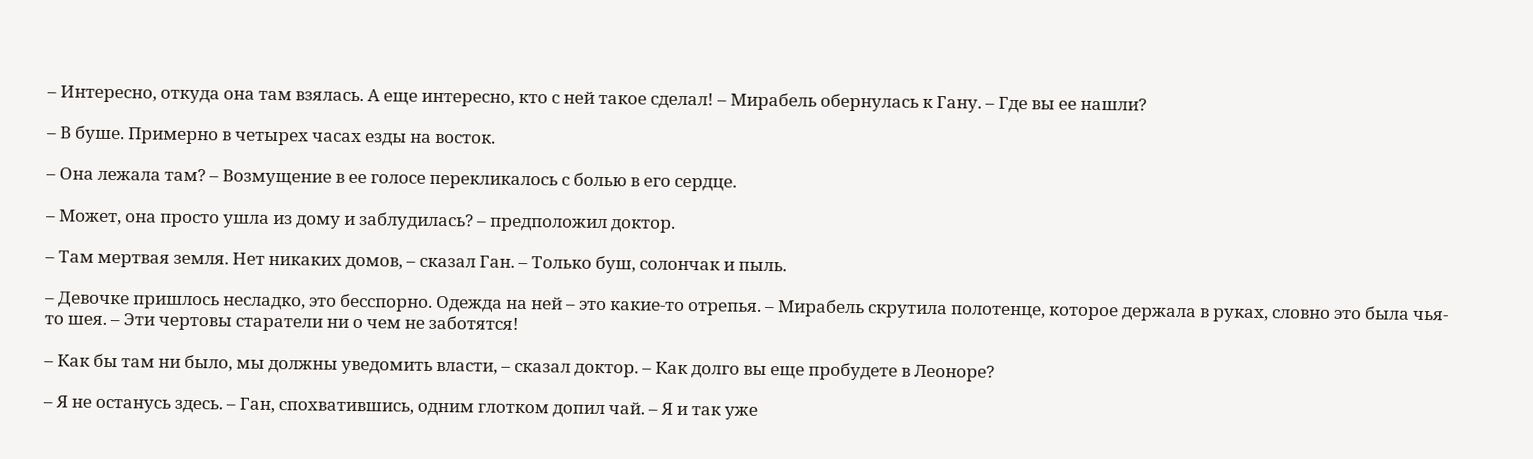– Интересно, откуда она там взялась. А еще интересно, кто с ней такое сделал! – Мирабель обернулась к Гану. – Где вы ее нашли?

– В буше. Примерно в четырех часах езды на восток.

– Она лежала там? – Возмущение в ее голосе перекликалось с болью в его сердце.

– Может, она просто ушла из дому и заблудилась? – предположил доктор.

– Там мертвая земля. Нет никаких домов, – сказал Ган. – Только буш, солончак и пыль.

– Девочке пришлось несладко, это бесспорно. Одежда на ней – это какие-то отрепья. – Мирабель скрутила полотенце, которое держала в руках, словно это была чья-то шея. – Эти чертовы старатели ни о чем не заботятся!

– Как бы там ни было, мы должны уведомить власти, – сказал доктор. – Как долго вы еще пробудете в Леоноре?

– Я не останусь здесь. – Ган, спохватившись, одним глотком допил чай. – Я и так уже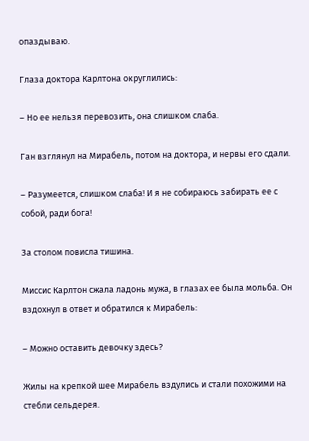опаздываю.

Глаза доктора Карлтона округлились:

– Но ее нельзя перевозить, она слишком слаба.

Ган взглянул на Мирабель, потом на доктора, и нервы его сдали.

– Разумеется, слишком слаба! И я не собираюсь забирать ее с собой, ради бога!

За столом повисла тишина.

Миссис Карлтон сжала ладонь мужа, в глазах ее была мольба. Он вздохнул в ответ и обратился к Мирабель:

– Можно оставить девочку здесь?

Жилы на крепкой шее Мирабель вздулись и стали похожими на стебли сельдерея.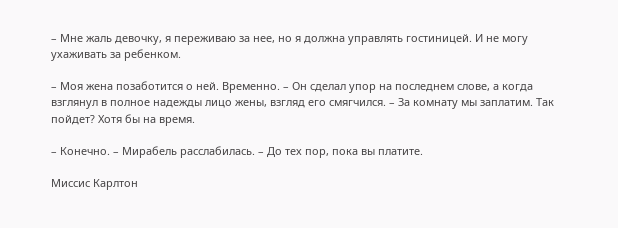– Мне жаль девочку, я переживаю за нее, но я должна управлять гостиницей. И не могу ухаживать за ребенком.

– Моя жена позаботится о ней. Временно. – Он сделал упор на последнем слове, а когда взглянул в полное надежды лицо жены, взгляд его смягчился. – За комнату мы заплатим. Так пойдет? Хотя бы на время.

– Конечно. – Мирабель расслабилась. – До тех пор, пока вы платите.

Миссис Карлтон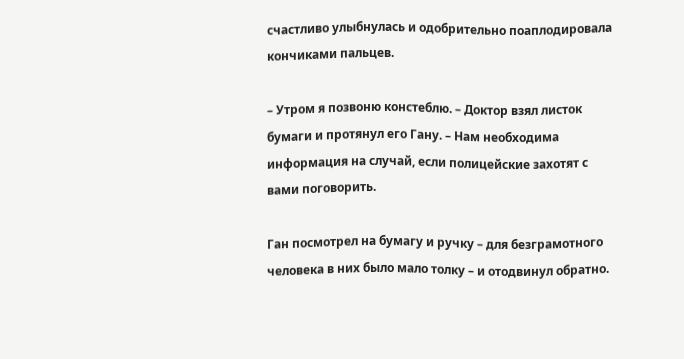счастливо улыбнулась и одобрительно поаплодировала кончиками пальцев.

– Утром я позвоню констеблю. – Доктор взял листок бумаги и протянул его Гану. – Нам необходима информация на случай, если полицейские захотят с вами поговорить.

Ган посмотрел на бумагу и ручку – для безграмотного человека в них было мало толку – и отодвинул обратно.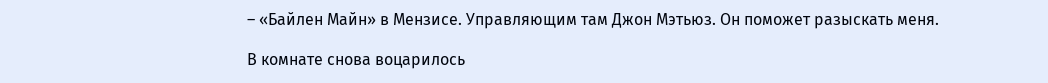– «Байлен Майн» в Мензисе. Управляющим там Джон Мэтьюз. Он поможет разыскать меня.

В комнате снова воцарилось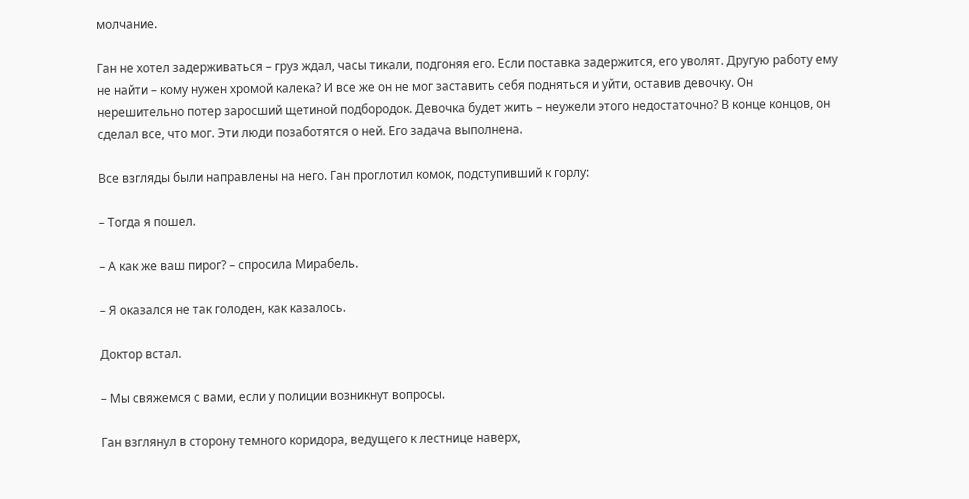молчание.

Ган не хотел задерживаться – груз ждал, часы тикали, подгоняя его. Если поставка задержится, его уволят. Другую работу ему не найти – кому нужен хромой калека? И все же он не мог заставить себя подняться и уйти, оставив девочку. Он нерешительно потер заросший щетиной подбородок. Девочка будет жить – неужели этого недостаточно? В конце концов, он сделал все, что мог. Эти люди позаботятся о ней. Его задача выполнена.

Все взгляды были направлены на него. Ган проглотил комок, подступивший к горлу:

– Тогда я пошел.

– А как же ваш пирог? – спросила Мирабель.

– Я оказался не так голоден, как казалось.

Доктор встал.

– Мы свяжемся с вами, если у полиции возникнут вопросы.

Ган взглянул в сторону темного коридора, ведущего к лестнице наверх,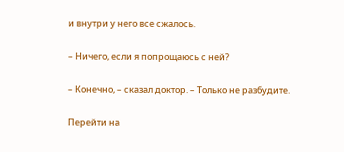и внутри у него все сжалось.

– Ничего, если я попрощаюсь с ней?

– Конечно, – сказал доктор. – Только не разбудите.

Перейти на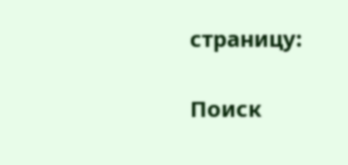страницу:

Поиск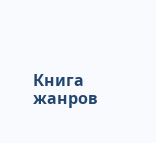Книга жанров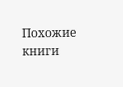Похожие книги